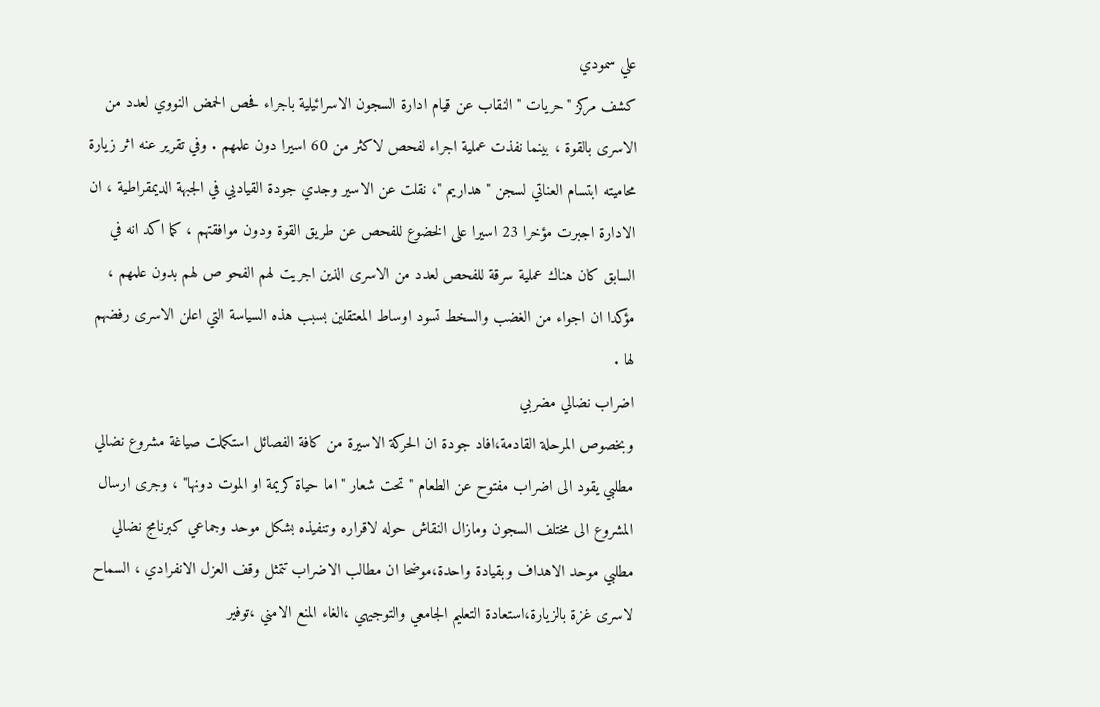علي سمودي
كشف مركز "حريات " النقاب عن قيام ادارة السجون الاسرائيلية باجراء فحص الحمض النووي لعدد من الاسرى بالقوة ، بينما نفذت عملية اجراء لفحص لاكثر من 60 اسيرا دون علمهم . وفي تقرير عنه اثر زيارة محاميته ابتسام العناتي لسجن "هداريم "، نقلت عن الاسير وجدي جودة القياديي في الجبهة الديمقراطية ، ان الادارة اجبرت مؤخرا 23 اسيرا على الخضوع للفحص عن طريق القوة ودون موافقتهم ، كما اكد انه في السابق كان هناك عملية سرقة للفحص لعدد من الاسرى الذين اجريت لهم الفحو ص لهم بدون علمهم ، مؤكدا ان اجواء من الغضب والسخط تسود اوساط المعتقلين بسبب هذه السياسة التي اعلن الاسرى رفضهم لها .
اضراب نضالي مضربي
وبخصوص المرحلة القادمة،افاد جودة ان الحركة الاسيرة من كافة الفصائل استكملت صياغة مشروع نضالي مطلبي يقود الى اضراب مفتوح عن الطعام " تحت شعار "اما حياة كريمة او الموت دونها" ، وجرى ارسال المشروع الى مختلف السجون ومازال النقاش حوله لاقراره وتنفيذه بشكل موحد وجماعي كبرنامج نضالي مطلبي موحد الاهداف وبقيادة واحدة،موضحا ان مطالب الاضراب تتمثل وقف العزل الانفرادي ، السماح لاسرى غزة بالزيارة،استعادة التعليم الجامعي والتوجيهي ،الغاء المنع الامني ،توفير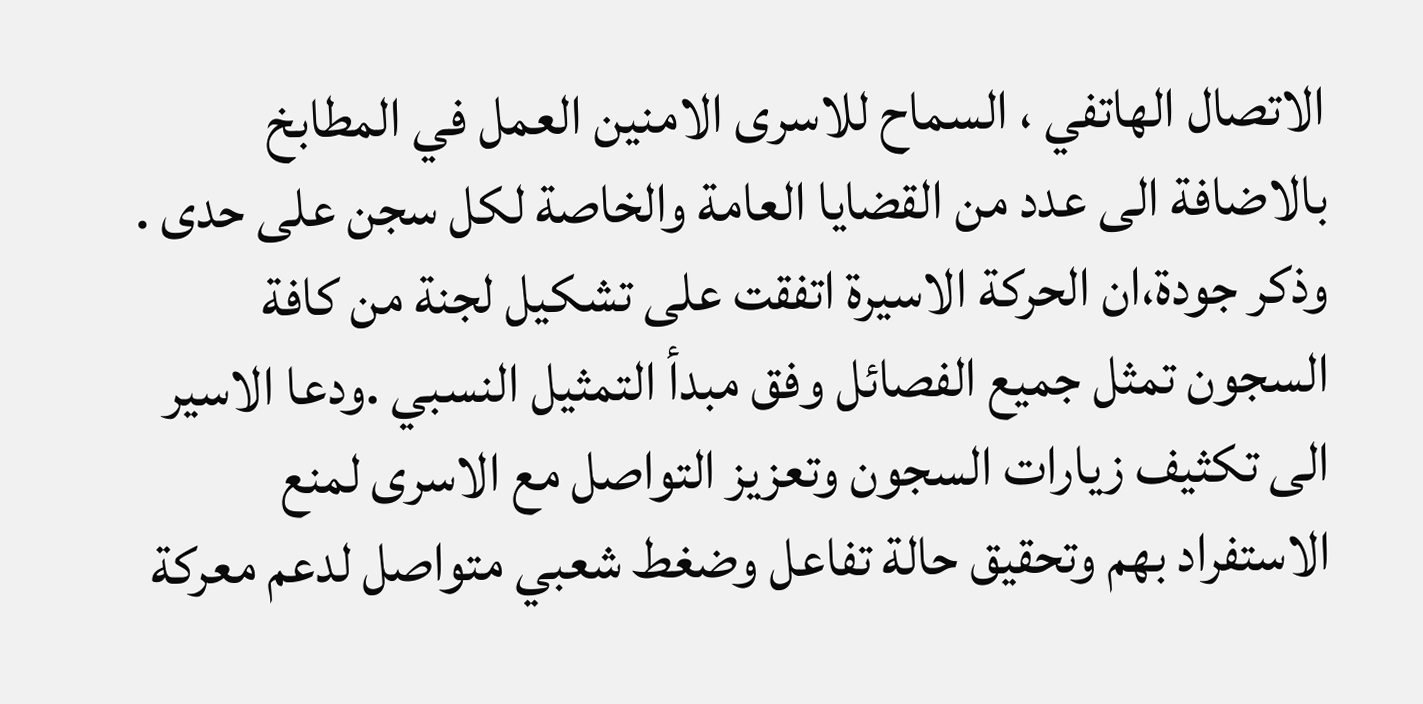الاتصال الهاتفي ، السماح للاسرى الامنين العمل في المطابخ بالاضافة الى عدد من القضايا العامة والخاصة لكل سجن على حدى . وذكر جودة،ان الحركة الاسيرة اتفقت على تشكيل لجنة من كافة السجون تمثل جميع الفصائل وفق مبدأ التمثيل النسبي .ودعا الاسير الى تكثيف زيارات السجون وتعزيز التواصل مع الاسرى لمنع الاستفراد بهم وتحقيق حالة تفاعل وضغط شعبي متواصل لدعم معركة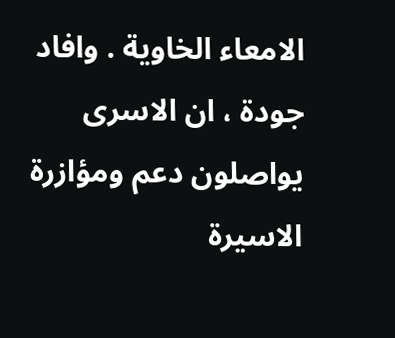الامعاء الخاوية . وافاد جودة ، ان الاسرى يواصلون دعم ومؤازرة الاسيرة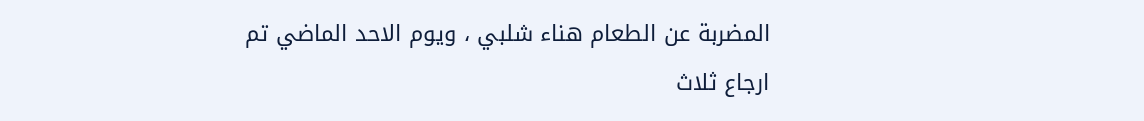المضربة عن الطعام هناء شلبي ، ويوم الاحد الماضي تم ارجاع ثلاث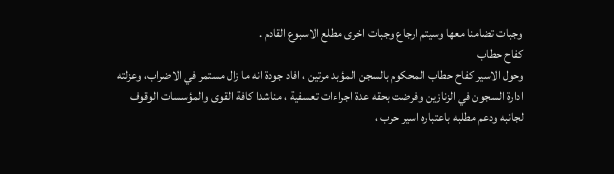وجبات تضامنا معها وسيتم ارجاع وجبات اخرى مطلع الاسبوع القادم .
كفاح حطاب
وحول الاسير كفاح حطاب المحكوم بالسجن المؤبد مرتين ، افاد جودة انه ما زال مستمر في الاضراب، وعزلته ادارة السجون في الزنازين وفرضت بحقه عدة اجراءات تعسفية ، مناشدا كافة القوى والمؤسسات الوقوف لجانبه ودعم مطلبه باعتباره اسير حرب ،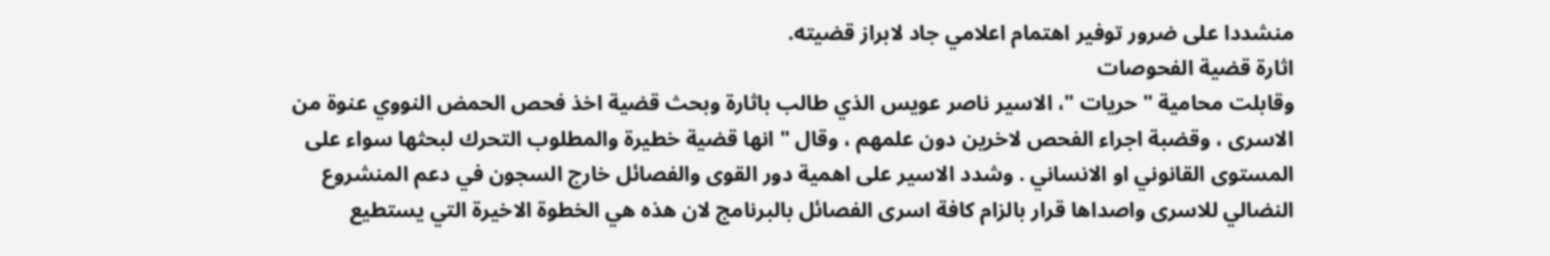منشددا على ضرور توفير اهتمام اعلامي جاد لابراز قضيته.
اثارة قضية الفحوصات
وقابلت محامية "حريات "، الاسير ناصر عويس الذي طالب باثارة وبحث قضية اخذ فحص الحمض النووي عنوة من الاسرى ، وقضبة اجراء الفحص لاخرين دون علمهم ، وقال " انها قضية خطيرة والمطلوب التحرك لبحثها سواء على المستوى القانوني او الانساني . وشدد الاسير على اهمية دور القوى والفصائل خارج السجون في دعم المنشروع النضالي للاسرى واصداها قرار بالزام كافة اسرى الفصائل بالبرنامج لان هذه هي الخطوة الاخيرة التي يستطيع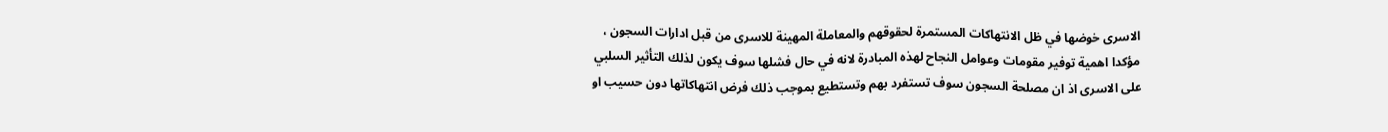الاسرى خوضها في ظل الانتهاكات المستمرة لحقوقهم والمعاملة المهينة للاسرى من قبل ادارات السجون ، مؤكدا اهمية توفير مقومات وعوامل النجاح لهذه المبادرة لانه في حال فشلها سوف يكون لذلك التأثير السلبي على الاسرى اذ ان مصلحة السجون سوف تستفرد بهم وتستطيع بموجب ذلك فرض انتهاكاتها دون حسيب او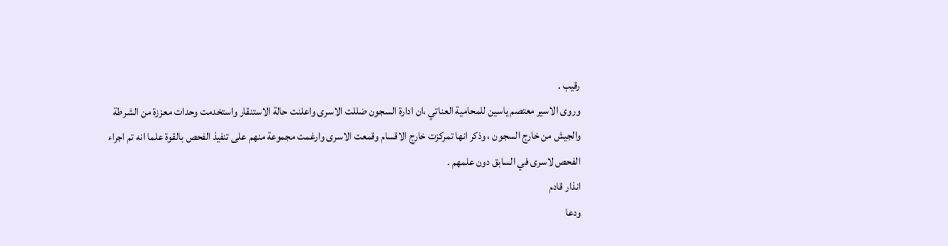رقيب .
وروى الاسير معتصم ياسين للمحامية العناتي ،ان ادارة السجون ضللت الاسرى واعلنت حالة الاستنقار واستخدمت وحدات معززة من الشرطة والجيش من خارج السجون ، وذكر انها تمركزت خارج الاقسام وقمعت الاسرى وارغمت مجموعة منهم على تنفيذ الفحص بالقوة علما انه تم اجراء الفحص لاسرى في السابق دون علمهم .
انذار قادم
ودعا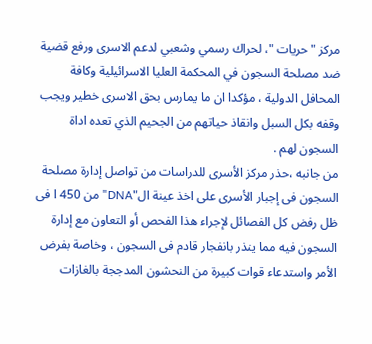مركز "حريات "، لحراك رسمي وشعبي لدعم الاسرى ورفع قضية ضد مصلحة السجون في المحكمة العليا الاسرائيلية وكافة المحافل الدولية ، مؤكدا ان ما يمارس بحق الاسرى خطير ويجب وقفه بكل السبل وانقاذ حياتهم من الجحيم الذي تعده اداة السجون لهم .
من جانبه ،حذر مركز الأسرى للدراسات من تواصل إدارة مصلحة السجون فى إجبار الأسرى على اخذ عينة ال"DNA" من 450 ا فى ظل رفض كل الفصائل لإجراء هذا الفحص أو التعاون مع إدارة السجون فيه مما ينذر بانفجار قادم فى السجون ، وخاصة بفرض الأمر واستدعاء قوات كبيرة من النحشون المدججة بالغازات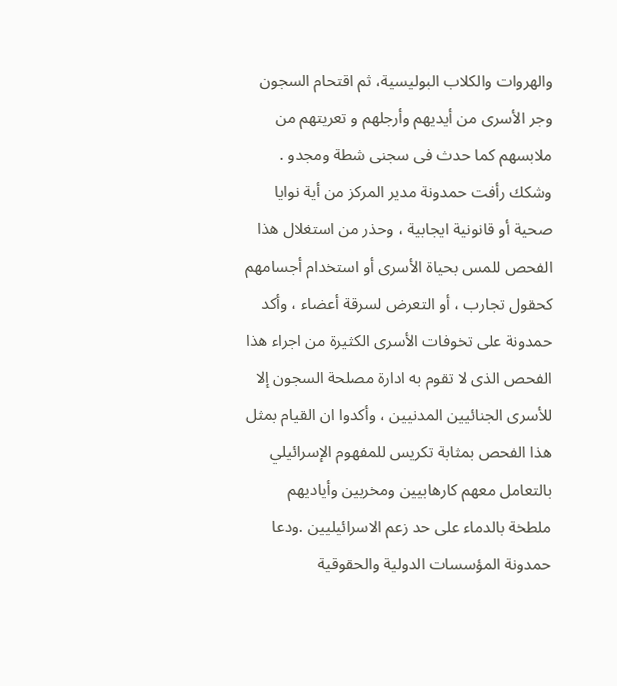والهروات والكلاب البوليسية، ثم اقتحام السجون وجر الأسرى من أيديهم وأرجلهم و تعريتهم من ملابسهم كما حدث فى سجنى شطة ومجدو .
وشكك رأفت حمدونة مدير المركز من أية نوايا صحية أو قانونية ايجابية ، وحذر من استغلال هذا الفحص للمس بحياة الأسرى أو استخدام أجسامهم كحقول تجارب ، أو التعرض لسرقة أعضاء ، وأكد حمدونة على تخوفات الأسرى الكثيرة من اجراء هذا الفحص الذى لا تقوم به ادارة مصلحة السجون إلا للأسرى الجنائيين المدنيين ، وأكدوا ان القيام بمثل هذا الفحص بمثابة تكريس للمفهوم الإسرائيلي بالتعامل معهم كارهابيين ومخربين وأياديهم ملطخة بالدماء على حد زعم الاسرائيليين .ودعا حمدونة المؤسسات الدولية والحقوقية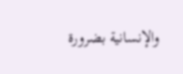والإنسانية بضرورة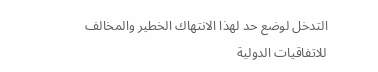التدخل لوضع حد لهذا الانتهاك الخطير والمخالف للاتفاقيات الدولية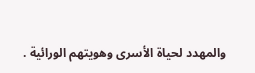والمهدد لحياة الأسرى وهويتهم الورائية .